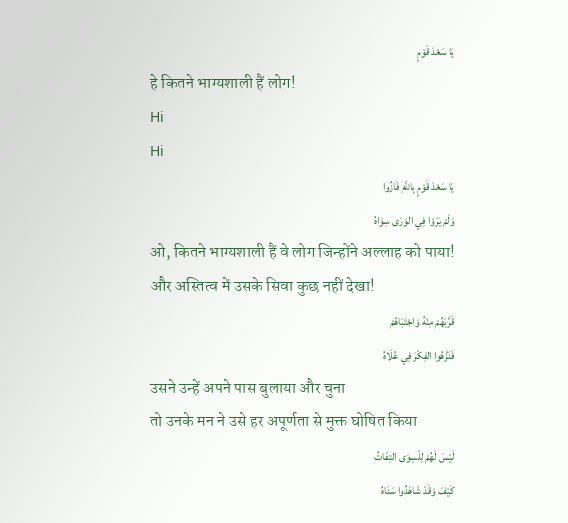يَا سَعْدَ قَوْمٍ
हे कितने भाग्यशाली हैं लोग!
Hi
Hi
يَا سَعْدَ قَوْمٍ بِاللَّهِ فَازُوا
وَلَمْ يَرَوْا فِي الوَرَى سِوَاهُ
ओ, कितने भाग्यशाली हैं वे लोग जिन्होंने अल्लाह को पाया!
और अस्तित्व में उसके सिवा कुछ नहीं देखा!
قَرَّبَهُمْ مِنْهُ وَاجْتَبَاهُمْ
فَنَزَّهُوا الفِكْرَ فِي عُلَاهُ
उसने उन्हें अपने पास बुलाया और चुना
तो उनके मन ने उसे हर अपूर्णता से मुक्त घोषित किया
لَيْسَ لَهُمْ لِلْسِوَى التِفَاتُ
كَيْفَ وَقَدْ شَاهَدُوا سَنَاهُ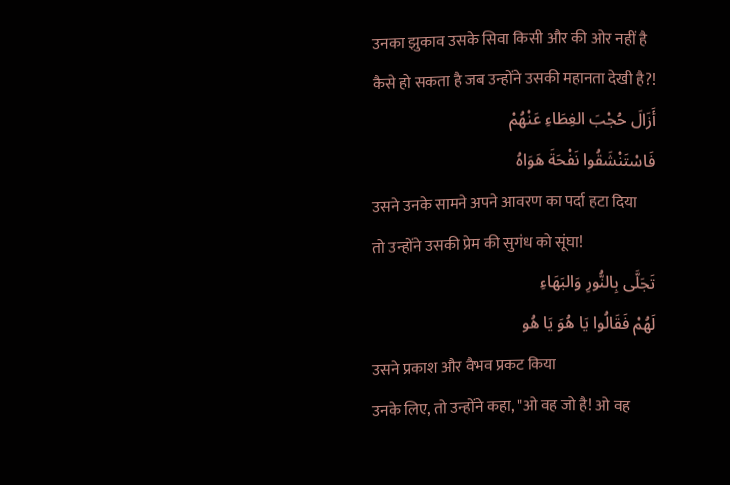उनका झुकाव उसके सिवा किसी और की ओर नहीं है
कैसे हो सकता है जब उन्होंने उसकी महानता देखी है?!
أَزَالَ حُجْبَ الغِطَاءِ عَنْهُمْ
فَاسْتَنْشَقُوا نَفْحَةَ هَوَاهُ
उसने उनके सामने अपने आवरण का पर्दा हटा दिया
तो उन्होंने उसकी प्रेम की सुगंध को सूंघा!
تَجَلَّى بِالنُّورِ وَالبَهَاءِ
لَهُمْ فَقَالُوا يَا هُوَ يَا هُو
उसने प्रकाश और वैभव प्रकट किया
उनके लिए, तो उन्होंने कहा, "ओ वह जो है! ओ वह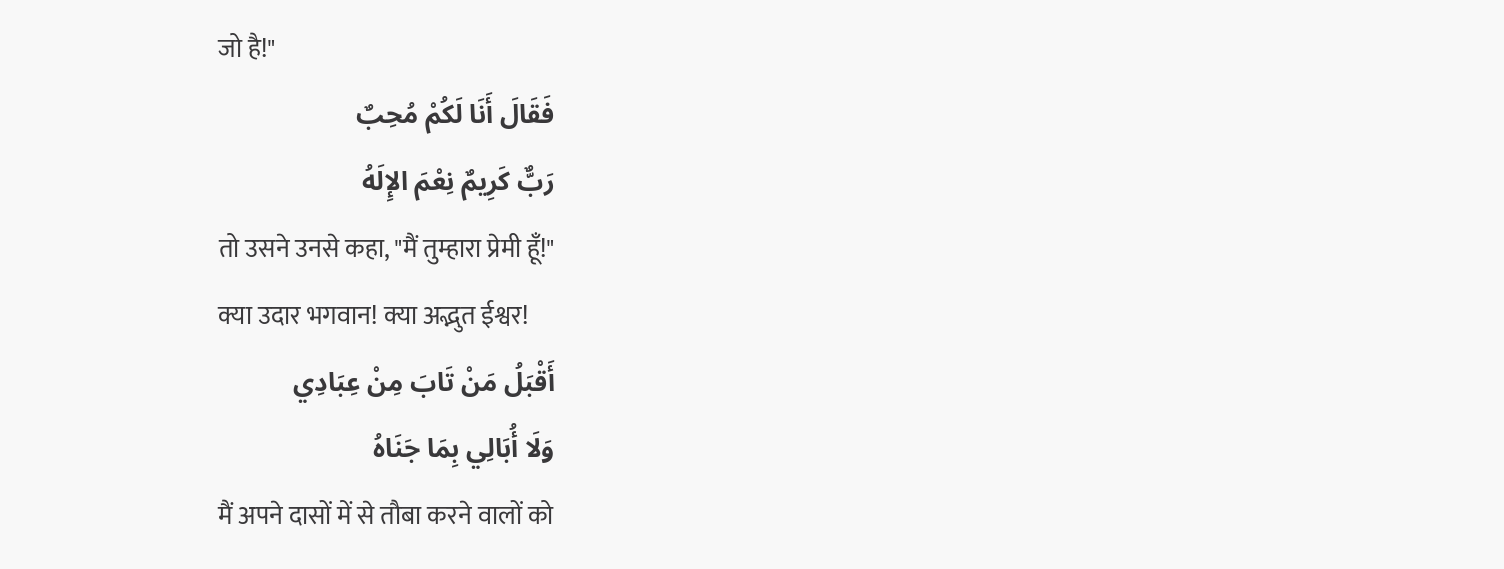जो है!"
فَقَالَ أَنَا لَكُمْ مُحِبٌ
رَبٌّ كَرِيمٌ نِعْمَ الإِلَهُ
तो उसने उनसे कहा, "मैं तुम्हारा प्रेमी हूँ!"
क्या उदार भगवान! क्या अद्भुत ईश्वर!
أَقْبَلُ مَنْ تَابَ مِنْ عِبَادِي
وَلَا أُبَالِي بِمَا جَنَاهُ
मैं अपने दासों में से तौबा करने वालों को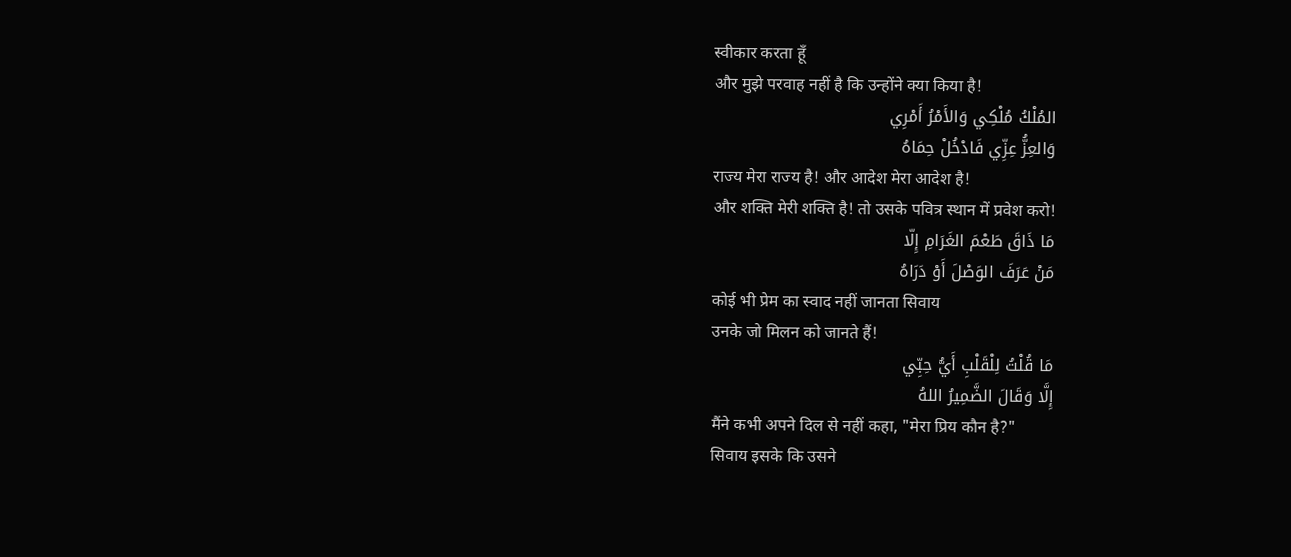स्वीकार करता हूँ
और मुझे परवाह नहीं है कि उन्होंने क्या किया है!
المُلْكُ مُلْكِي وَالأَمْرُ أَمْرِي
وَالعِزُّ عِزِّي فَادْخُلْ حِمَاهُ
राज्य मेरा राज्य है! और आदेश मेरा आदेश है!
और शक्ति मेरी शक्ति है! तो उसके पवित्र स्थान में प्रवेश करो!
مَا ذَاقَ طَعْمَ الغَرَامِ إِلّا
مَنْ عَرَفَ الوَصْلَ أَوْ دَرَاهُ
कोई भी प्रेम का स्वाद नहीं जानता सिवाय
उनके जो मिलन को जानते हैं!
مَا قُلْتُ لِلْقَلْبِ أَيُّ حِبِّي
إِلَّا وَقَالَ الضَّمِيرُ اللهُ
मैंने कभी अपने दिल से नहीं कहा, "मेरा प्रिय कौन है?"
सिवाय इसके कि उसने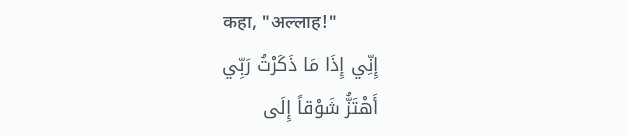कहा, "अल्लाह!"
إِنِّي إِذَا مَا ذَكَرْتُ رَبِّي
أَهْتَزُّ شَوْقاً إِلَى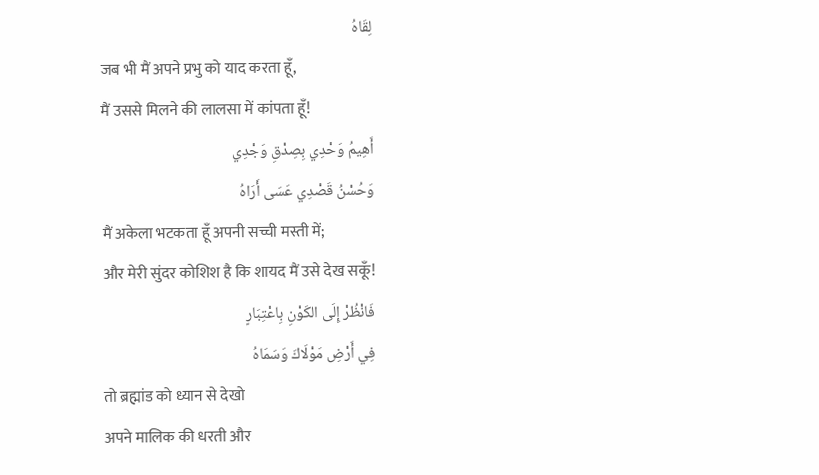لِقَاهُ
जब भी मैं अपने प्रभु को याद करता हूँ,
मैं उससे मिलने की लालसा में कांपता हूँ!
أَهِيمُ وَحْدِي بِصِدْقِ وَجْدِي
وَحُسْنُ قَصْدِي عَسَى أَرَاهُ
मैं अकेला भटकता हूँ अपनी सच्ची मस्ती में;
और मेरी सुंदर कोशिश है कि शायद मैं उसे देख सकूँ!
فَانْظُرْ إِلَى الكَوْنِ بِاعْتِبَارٍ
فِي أَرْضِ مَوْلَاكَ وَسَمَاهُ
तो ब्रह्मांड को ध्यान से देखो
अपने मालिक की धरती और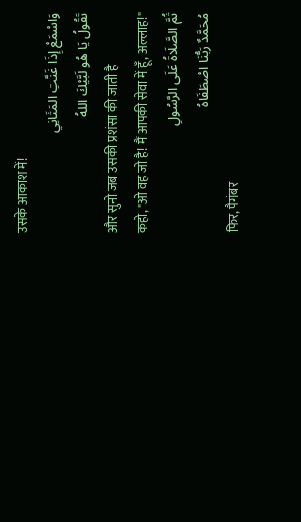उसके आकाश में!
وَاسْمَعْ إِذَا غَنَّتِ المَثَانِي
تَقُولُ يَا هُو لَبَّيْكَ اللهُ
और सुनो जब उसकी प्रशंसा की जाती है
कहो, "ओ वह जो है! मैं आपकी सेवा में हूँ, अल्लाह!"
ثُمَّ الصَّلَاةُ عَلَى الرَّسُولِ
مُحَمَّدٌ رَبُّنَا اصْطَفَاهُ
फिर, पैगंबर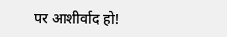पर आशीर्वाद हो!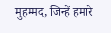मुहम्मद, जिन्हें हमारे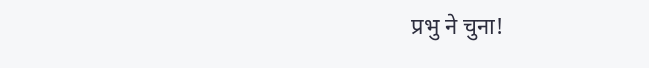प्रभु ने चुना!